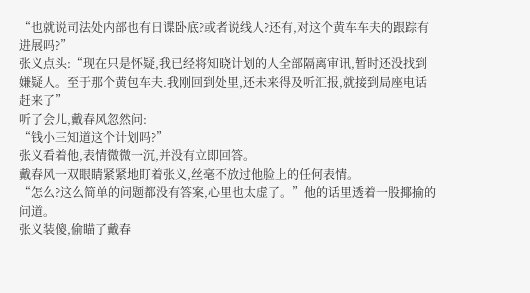“也就说司法处内部也有日谍卧底?或者说线人?还有,对这个黄车车夫的跟踪有进展吗?”
张义点头:“现在只是怀疑,我已经将知晓计划的人全部隔离审讯,暂时还没找到嫌疑人。至于那个黄包车夫.我刚回到处里,还未来得及听汇报,就接到局座电话赶来了”
听了会儿,戴春风忽然问:
“钱小三知道这个计划吗?”
张义看着他,表情微微一沉,并没有立即回答。
戴春风一双眼睛紧紧地盯着张义,丝毫不放过他脸上的任何表情。
“怎么?这么简单的问题都没有答案,心里也太虚了。”他的话里透着一股揶揄的问道。
张义装傻,偷瞄了戴春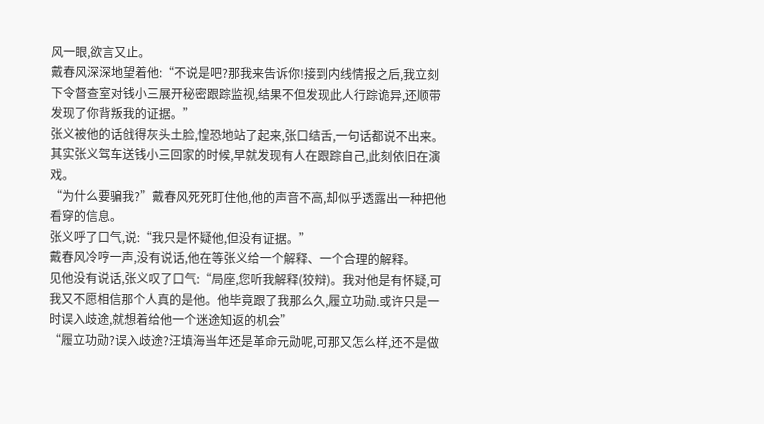风一眼,欲言又止。
戴春风深深地望着他:“不说是吧?那我来告诉你!接到内线情报之后,我立刻下令督查室对钱小三展开秘密跟踪监视,结果不但发现此人行踪诡异,还顺带发现了你背叛我的证据。”
张义被他的话戗得灰头土脸,惶恐地站了起来,张口结舌,一句话都说不出来。
其实张义驾车送钱小三回家的时候,早就发现有人在跟踪自己,此刻依旧在演戏。
“为什么要骗我?”戴春风死死盯住他,他的声音不高,却似乎透露出一种把他看穿的信息。
张义呼了口气,说:“我只是怀疑他,但没有证据。”
戴春风冷哼一声,没有说话,他在等张义给一个解释、一个合理的解释。
见他没有说话,张义叹了口气:“局座,您听我解释(狡辩)。我对他是有怀疑,可我又不愿相信那个人真的是他。他毕竟跟了我那么久,履立功勋.或许只是一时误入歧途,就想着给他一个迷途知返的机会”
“履立功勋?误入歧途?汪填海当年还是革命元勋呢,可那又怎么样,还不是做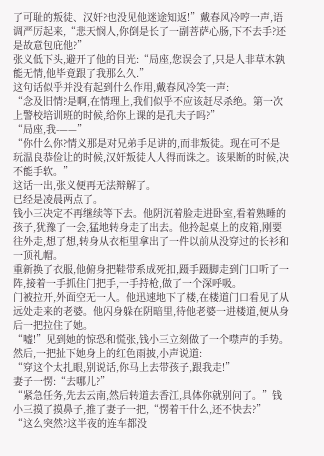了可耻的叛徒、汉奸?也没见他迷途知返!”戴春风冷哼一声,语调严厉起来,“悲天悯人,你倒是长了一副菩萨心肠,下不去手?还是故意包庇他?”
张义低下头,避开了他的目光:“局座,您误会了,只是人非草木孰能无情,他毕竟跟了我那么久.”
这句话似乎并没有起到什么作用,戴春风冷笑一声:
“念及旧情?是啊,在情理上,我们似乎不应该赶尽杀绝。第一次上警校培训班的时候,给你上课的是孔夫子吗?”
“局座,我-——”
“你什么你?情义那是对兄弟手足讲的,而非叛徒。现在可不是玩温良恭俭让的时候,汉奸叛徒人人得而诛之。该果断的时候,决不能手软。”
这话一出,张义便再无法辩解了。
已经是凌晨两点了。
钱小三决定不再继续等下去。他阴沉着脸走进卧室,看着熟睡的孩子,犹豫了一会,猛地转身走了出去。他拎起桌上的皮箱,刚要往外走,想了想,转身从衣柜里拿出了一件以前从没穿过的长衫和一顶礼帽。
重新换了衣服,他俯身把鞋带系成死扣,蹑手蹑脚走到门口听了一阵,接着一手抓住门把手,一手持枪,做了一个深呼吸。
门被拉开,外面空无一人。他迅速地下了楼,在楼道门口看见了从远处走来的老婆。他闪身躲在阴暗里,待他老婆一进楼道,便从身后一把拉住了她。
“嘘!”见到她的惊恐和慌张,钱小三立刻做了一个噤声的手势。
然后,一把扯下她身上的红色雨披,小声说道:
“穿这个太扎眼,别说话,你马上去带孩子,跟我走!”
妻子一愣:“去哪儿?”
“紧急任务,先去云南,然后转道去香江,具体你就别问了。”钱小三摸了摸鼻子,推了妻子一把,“愣着干什么,还不快去?”
“这么突然?这半夜的连车都没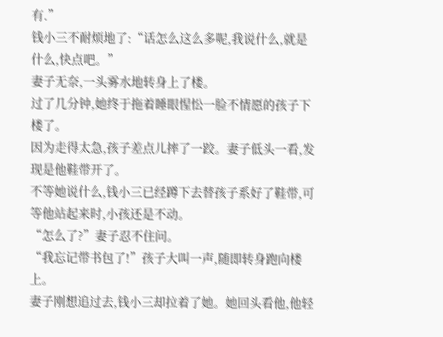有.”
钱小三不耐烦地了:“话怎么这么多呢,我说什么,就是什么,快点吧。”
妻子无奈,一头雾水地转身上了楼。
过了几分钟,她终于拖着睡眼惺忪一脸不情愿的孩子下楼了。
因为走得太急,孩子差点儿摔了一跤。妻子低头一看,发现是他鞋带开了。
不等她说什么,钱小三已经蹲下去替孩子系好了鞋带,可等他站起来时,小孩还是不动。
“怎么了?”妻子忍不住问。
“我忘记带书包了!”孩子大叫一声,随即转身跑向楼上。
妻子刚想追过去,钱小三却拉着了她。她回头看他,他轻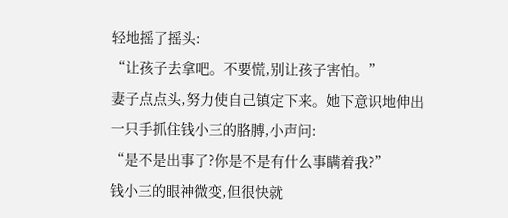轻地摇了摇头:
“让孩子去拿吧。不要慌,别让孩子害怕。”
妻子点点头,努力使自己镇定下来。她下意识地伸出一只手抓住钱小三的胳膊,小声问:
“是不是出事了?你是不是有什么事瞒着我?”
钱小三的眼神微变,但很快就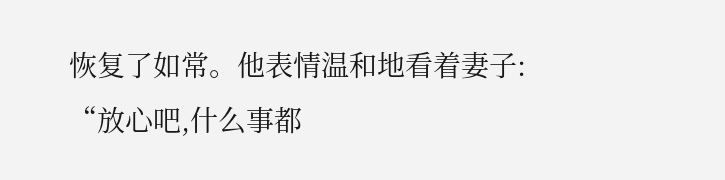恢复了如常。他表情温和地看着妻子:
“放心吧,什么事都